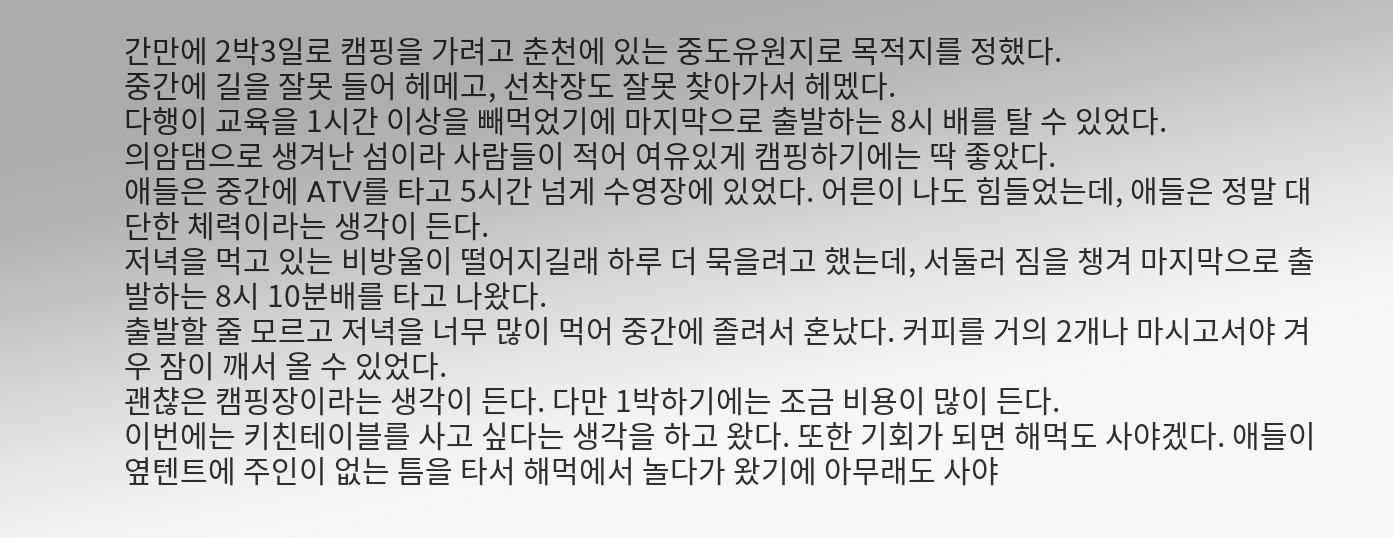간만에 2박3일로 캠핑을 가려고 춘천에 있는 중도유원지로 목적지를 정했다.
중간에 길을 잘못 들어 헤메고, 선착장도 잘못 찾아가서 헤멨다.
다행이 교육을 1시간 이상을 빼먹었기에 마지막으로 출발하는 8시 배를 탈 수 있었다.
의암댐으로 생겨난 섬이라 사람들이 적어 여유있게 캠핑하기에는 딱 좋았다.
애들은 중간에 ATV를 타고 5시간 넘게 수영장에 있었다. 어른이 나도 힘들었는데, 애들은 정말 대단한 체력이라는 생각이 든다.
저녁을 먹고 있는 비방울이 떨어지길래 하루 더 묵을려고 했는데, 서둘러 짐을 챙겨 마지막으로 출발하는 8시 10분배를 타고 나왔다.
출발할 줄 모르고 저녁을 너무 많이 먹어 중간에 졸려서 혼났다. 커피를 거의 2개나 마시고서야 겨우 잠이 깨서 올 수 있었다.
괜챦은 캠핑장이라는 생각이 든다. 다만 1박하기에는 조금 비용이 많이 든다.
이번에는 키친테이블를 사고 싶다는 생각을 하고 왔다. 또한 기회가 되면 해먹도 사야겠다. 애들이 옆텐트에 주인이 없는 틈을 타서 해먹에서 놀다가 왔기에 아무래도 사야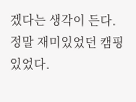겠다는 생각이 든다.
정말 재미있었던 캠핑있었다.